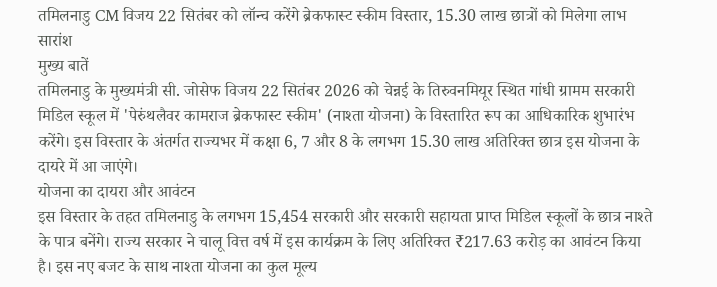तमिलनाडु CM विजय 22 सितंबर को लॉन्च करेंगे ब्रेकफास्ट स्कीम विस्तार, 15.30 लाख छात्रों को मिलेगा लाभ
सारांश
मुख्य बातें
तमिलनाडु के मुख्यमंत्री सी. जोसेफ विजय 22 सितंबर 2026 को चेन्नई के तिरुवनमियूर स्थित गांधी ग्रामम सरकारी मिडिल स्कूल में 'पेरुंथलैवर कामराज ब्रेकफास्ट स्कीम' (नाश्ता योजना) के विस्तारित रूप का आधिकारिक शुभारंभ करेंगे। इस विस्तार के अंतर्गत राज्यभर में कक्षा 6, 7 और 8 के लगभग 15.30 लाख अतिरिक्त छात्र इस योजना के दायरे में आ जाएंगे।
योजना का दायरा और आवंटन
इस विस्तार के तहत तमिलनाडु के लगभग 15,454 सरकारी और सरकारी सहायता प्राप्त मिडिल स्कूलों के छात्र नाश्ते के पात्र बनेंगे। राज्य सरकार ने चालू वित्त वर्ष में इस कार्यक्रम के लिए अतिरिक्त ₹217.63 करोड़ का आवंटन किया है। इस नए बजट के साथ नाश्ता योजना का कुल मूल्य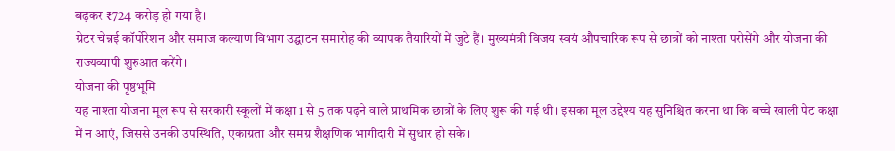बढ़कर ₹724 करोड़ हो गया है।
ग्रेटर चेन्नई कॉर्पोरेशन और समाज कल्याण विभाग उद्घाटन समारोह की व्यापक तैयारियों में जुटे हैं। मुख्यमंत्री विजय स्वयं औपचारिक रूप से छात्रों को नाश्ता परोसेंगे और योजना की राज्यव्यापी शुरुआत करेंगे।
योजना की पृष्ठभूमि
यह नाश्ता योजना मूल रूप से सरकारी स्कूलों में कक्षा 1 से 5 तक पढ़ने वाले प्राथमिक छात्रों के लिए शुरू की गई थी। इसका मूल उद्देश्य यह सुनिश्चित करना था कि बच्चे खाली पेट कक्षा में न आएं, जिससे उनकी उपस्थिति, एकाग्रता और समग्र शैक्षणिक भागीदारी में सुधार हो सके।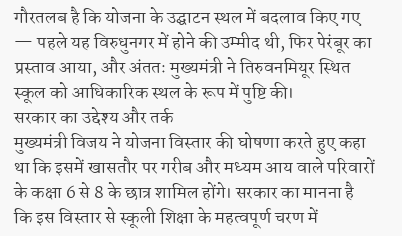गौरतलब है कि योजना के उद्घाटन स्थल में बदलाव किए गए — पहले यह विरुधुनगर में होने की उम्मीद थी, फिर पेरंबूर का प्रस्ताव आया, और अंततः मुख्यमंत्री ने तिरुवनमियूर स्थित स्कूल को आधिकारिक स्थल के रूप में पुष्टि की।
सरकार का उद्देश्य और तर्क
मुख्यमंत्री विजय ने योजना विस्तार की घोषणा करते हुए कहा था कि इसमें खासतौर पर गरीब और मध्यम आय वाले परिवारों के कक्षा 6 से 8 के छात्र शामिल होंगे। सरकार का मानना है कि इस विस्तार से स्कूली शिक्षा के महत्वपूर्ण चरण में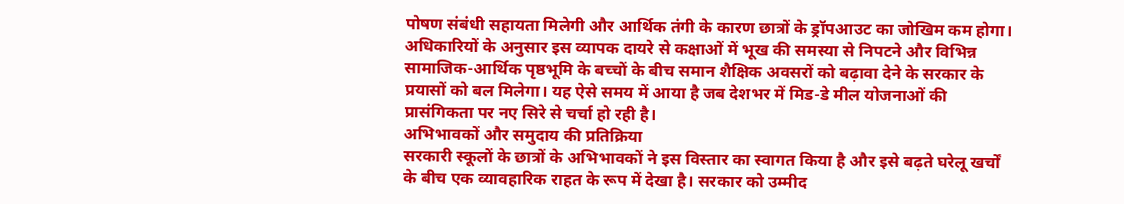पोषण संबंधी सहायता मिलेगी और आर्थिक तंगी के कारण छात्रों के ड्रॉपआउट का जोखिम कम होगा।
अधिकारियों के अनुसार इस व्यापक दायरे से कक्षाओं में भूख की समस्या से निपटने और विभिन्न सामाजिक-आर्थिक पृष्ठभूमि के बच्चों के बीच समान शैक्षिक अवसरों को बढ़ावा देने के सरकार के प्रयासों को बल मिलेगा। यह ऐसे समय में आया है जब देशभर में मिड-डे मील योजनाओं की प्रासंगिकता पर नए सिरे से चर्चा हो रही है।
अभिभावकों और समुदाय की प्रतिक्रिया
सरकारी स्कूलों के छात्रों के अभिभावकों ने इस विस्तार का स्वागत किया है और इसे बढ़ते घरेलू खर्चों के बीच एक व्यावहारिक राहत के रूप में देखा है। सरकार को उम्मीद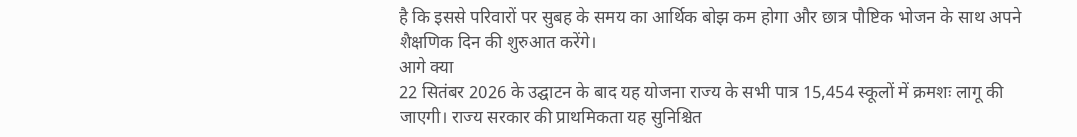है कि इससे परिवारों पर सुबह के समय का आर्थिक बोझ कम होगा और छात्र पौष्टिक भोजन के साथ अपने शैक्षणिक दिन की शुरुआत करेंगे।
आगे क्या
22 सितंबर 2026 के उद्घाटन के बाद यह योजना राज्य के सभी पात्र 15,454 स्कूलों में क्रमशः लागू की जाएगी। राज्य सरकार की प्राथमिकता यह सुनिश्चित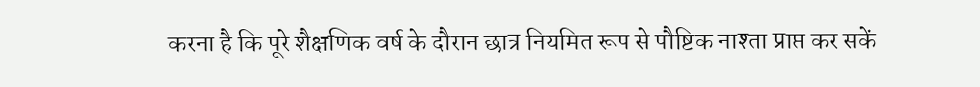करना है कि पूरे शैक्षणिक वर्ष के दौरान छात्र नियमित रूप से पौष्टिक नाश्ता प्राप्त कर सकें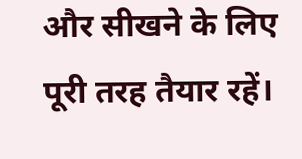और सीखने के लिए पूरी तरह तैयार रहें।